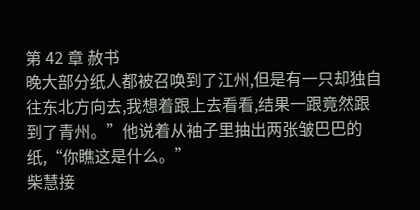第 42 章 赦书
晚大部分纸人都被召唤到了江州,但是有一只却独自往东北方向去,我想着跟上去看看,结果一跟竟然跟到了青州。”他说着从袖子里抽出两张皱巴巴的纸,“你瞧这是什么。”
柴慧接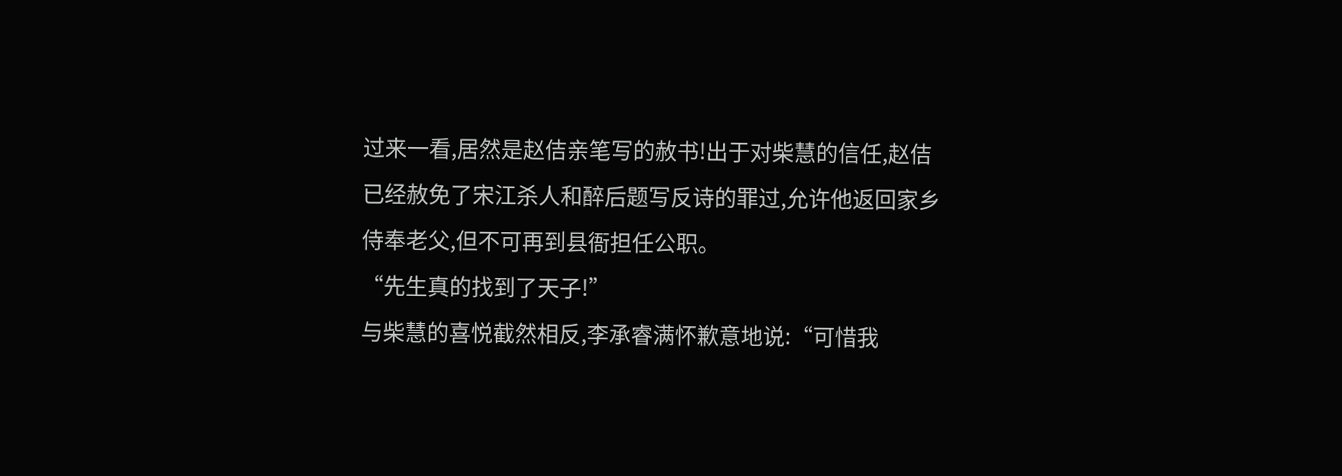过来一看,居然是赵佶亲笔写的赦书!出于对柴慧的信任,赵佶已经赦免了宋江杀人和醉后题写反诗的罪过,允许他返回家乡侍奉老父,但不可再到县衙担任公职。
“先生真的找到了天子!”
与柴慧的喜悦截然相反,李承睿满怀歉意地说:“可惜我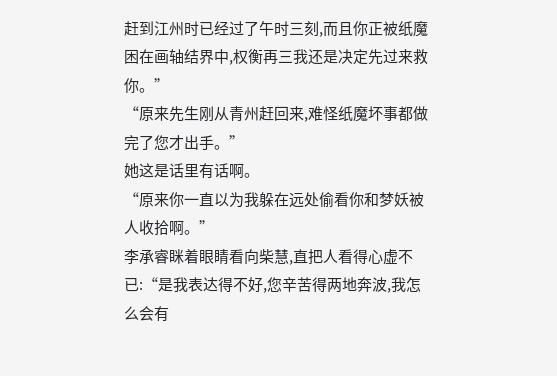赶到江州时已经过了午时三刻,而且你正被纸魔困在画轴结界中,权衡再三我还是决定先过来救你。”
“原来先生刚从青州赶回来,难怪纸魔坏事都做完了您才出手。”
她这是话里有话啊。
“原来你一直以为我躲在远处偷看你和梦妖被人收拾啊。”
李承睿眯着眼睛看向柴慧,直把人看得心虚不已:“是我表达得不好,您辛苦得两地奔波,我怎么会有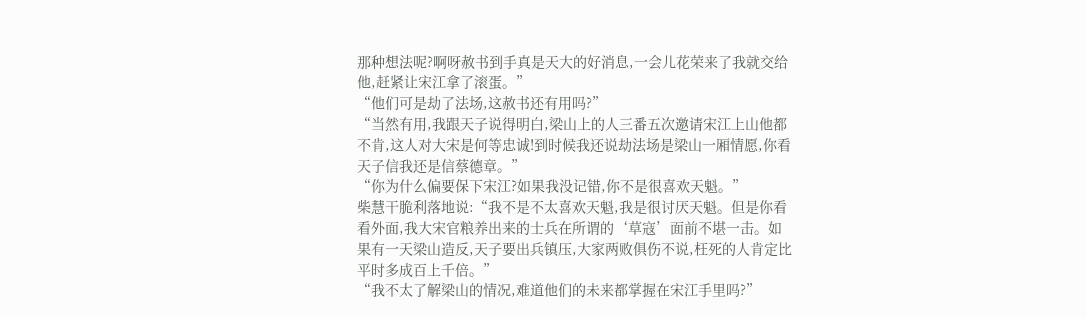那种想法呢?啊呀赦书到手真是天大的好消息,一会儿花荣来了我就交给他,赶紧让宋江拿了滚蛋。”
“他们可是劫了法场,这赦书还有用吗?”
“当然有用,我跟天子说得明白,梁山上的人三番五次邀请宋江上山他都不肯,这人对大宋是何等忠诚!到时候我还说劫法场是梁山一厢情愿,你看天子信我还是信蔡德章。”
“你为什么偏要保下宋江?如果我没记错,你不是很喜欢天魁。”
柴慧干脆利落地说:“我不是不太喜欢天魁,我是很讨厌天魁。但是你看看外面,我大宋官粮养出来的士兵在所谓的‘草寇’面前不堪一击。如果有一天梁山造反,天子要出兵镇压,大家两败俱伤不说,枉死的人肯定比平时多成百上千倍。”
“我不太了解梁山的情况,难道他们的未来都掌握在宋江手里吗?”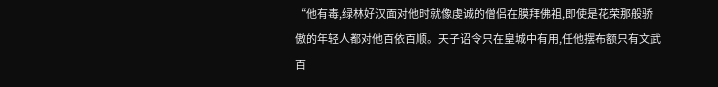“他有毒,绿林好汉面对他时就像虔诚的僧侣在膜拜佛祖,即使是花荣那般骄傲的年轻人都对他百依百顺。天子诏令只在皇城中有用,任他摆布额只有文武百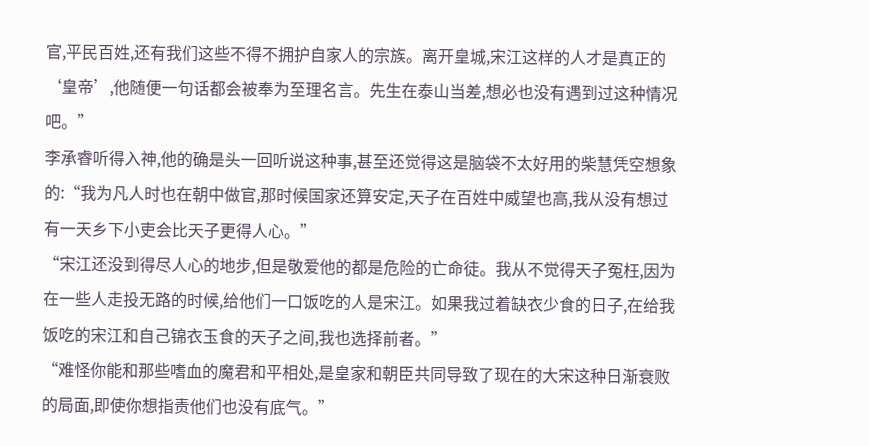官,平民百姓,还有我们这些不得不拥护自家人的宗族。离开皇城,宋江这样的人才是真正的‘皇帝’,他随便一句话都会被奉为至理名言。先生在泰山当差,想必也没有遇到过这种情况吧。”
李承睿听得入神,他的确是头一回听说这种事,甚至还觉得这是脑袋不太好用的柴慧凭空想象的:“我为凡人时也在朝中做官,那时候国家还算安定,天子在百姓中威望也高,我从没有想过有一天乡下小吏会比天子更得人心。”
“宋江还没到得尽人心的地步,但是敬爱他的都是危险的亡命徒。我从不觉得天子冤枉,因为在一些人走投无路的时候,给他们一口饭吃的人是宋江。如果我过着缺衣少食的日子,在给我饭吃的宋江和自己锦衣玉食的天子之间,我也选择前者。”
“难怪你能和那些嗜血的魔君和平相处,是皇家和朝臣共同导致了现在的大宋这种日渐衰败的局面,即使你想指责他们也没有底气。”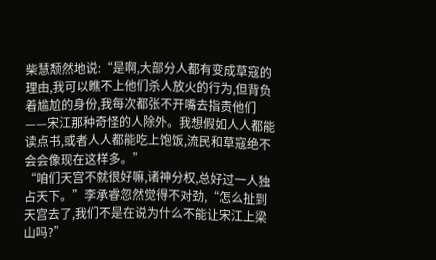柴慧颓然地说:“是啊,大部分人都有变成草寇的理由,我可以瞧不上他们杀人放火的行为,但背负着尴尬的身份,我每次都张不开嘴去指责他们——宋江那种奇怪的人除外。我想假如人人都能读点书,或者人人都能吃上饱饭,流民和草寇绝不会会像现在这样多。”
“咱们天宫不就很好嘛,诸神分权,总好过一人独占天下。”李承睿忽然觉得不对劲,“怎么扯到天宫去了,我们不是在说为什么不能让宋江上梁山吗?”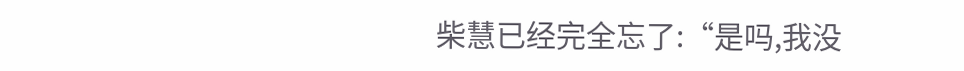柴慧已经完全忘了:“是吗,我没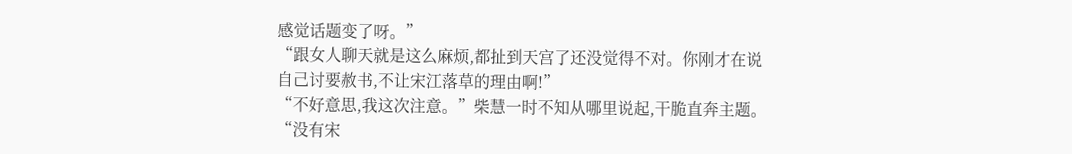感觉话题变了呀。”
“跟女人聊天就是这么麻烦,都扯到天宫了还没觉得不对。你刚才在说自己讨要赦书,不让宋江落草的理由啊!”
“不好意思,我这次注意。”柴慧一时不知从哪里说起,干脆直奔主题。“没有宋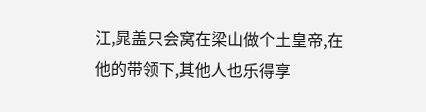江,晁盖只会窝在梁山做个土皇帝,在他的带领下,其他人也乐得享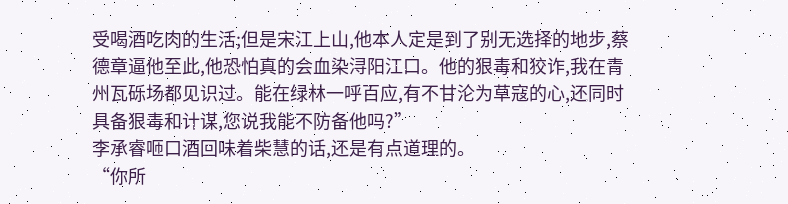受喝酒吃肉的生活;但是宋江上山,他本人定是到了别无选择的地步,蔡德章逼他至此,他恐怕真的会血染浔阳江口。他的狠毒和狡诈,我在青州瓦砾场都见识过。能在绿林一呼百应,有不甘沦为草寇的心,还同时具备狠毒和计谋,您说我能不防备他吗?”
李承睿咂口酒回味着柴慧的话,还是有点道理的。
“你所